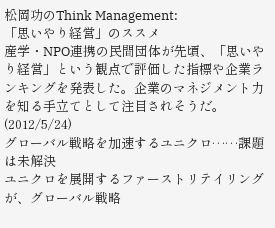松岡功のThink Management:
「思いやり経営」のススメ
産学・NPO連携の民間団体が先頃、「思いやり経営」という観点で評価した指標や企業ランキングを発表した。企業のマネジメント力を知る手立てとして注目されそうだ。(2012/5/24)
グローバル戦略を加速するユニクロ……課題は未解決
ユニクロを展開するファーストリテイリングが、グローバル戦略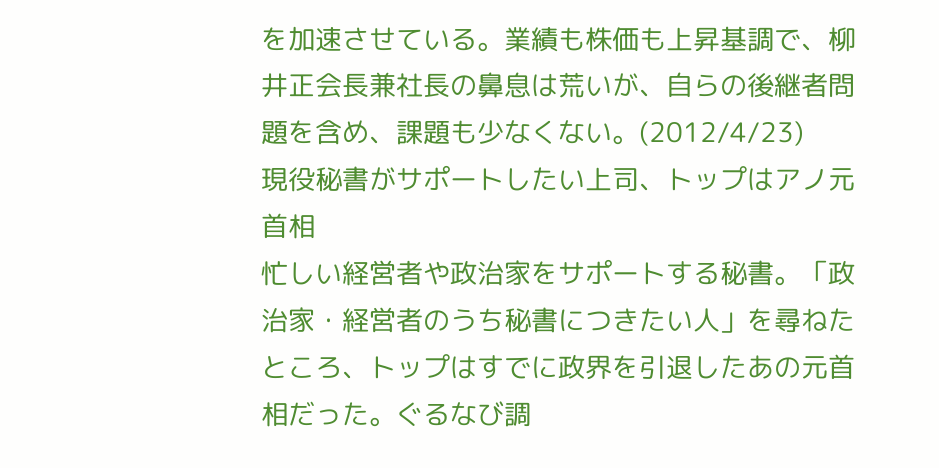を加速させている。業績も株価も上昇基調で、柳井正会長兼社長の鼻息は荒いが、自らの後継者問題を含め、課題も少なくない。(2012/4/23)
現役秘書がサポートしたい上司、トップはアノ元首相
忙しい経営者や政治家をサポートする秘書。「政治家・経営者のうち秘書につきたい人」を尋ねたところ、トップはすでに政界を引退したあの元首相だった。ぐるなび調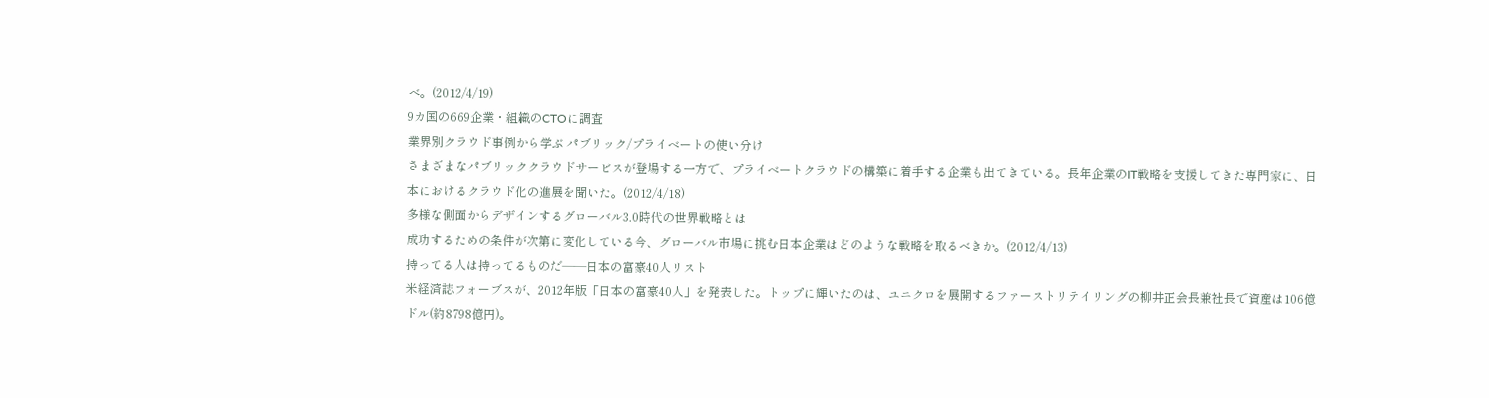べ。(2012/4/19)
9カ国の669企業・組織のCTOに調査
業界別クラウド事例から学ぶ パブリック/プライベートの使い分け
さまざまなパブリッククラウドサービスが登場する一方で、プライベートクラウドの構築に着手する企業も出てきている。長年企業のIT戦略を支援してきた専門家に、日本におけるクラウド化の進展を聞いた。(2012/4/18)
多様な側面からデザインするグローバル3.0時代の世界戦略とは
成功するための条件が次第に変化している今、グローバル市場に挑む日本企業はどのような戦略を取るべきか。(2012/4/13)
持ってる人は持ってるものだ――日本の富豪40人リスト
米経済誌フォーブスが、2012年版「日本の富豪40人」を発表した。トップに輝いたのは、ユニクロを展開するファーストリテイリングの柳井正会長兼社長で資産は106億ドル(約8798億円)。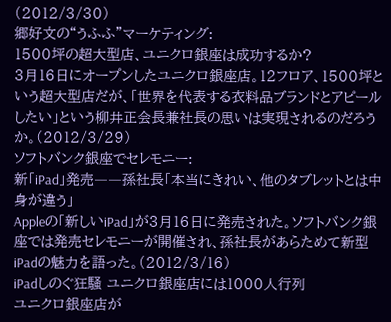(2012/3/30)
郷好文の“うふふ”マーケティング:
1500坪の超大型店、ユニクロ銀座は成功するか?
3月16日にオープンしたユニクロ銀座店。12フロア、1500坪という超大型店だが、「世界を代表する衣料品ブランドとアピールしたい」という柳井正会長兼社長の思いは実現されるのだろうか。(2012/3/29)
ソフトバンク銀座でセレモニー:
新「iPad」発売――孫社長「本当にきれい、他のタブレットとは中身が違う」
Appleの「新しいiPad」が3月16日に発売された。ソフトバンク銀座では発売セレモニーが開催され、孫社長があらためて新型iPadの魅力を語った。(2012/3/16)
iPadしのぐ狂騒 ユニクロ銀座店には1000人行列
ユニクロ銀座店が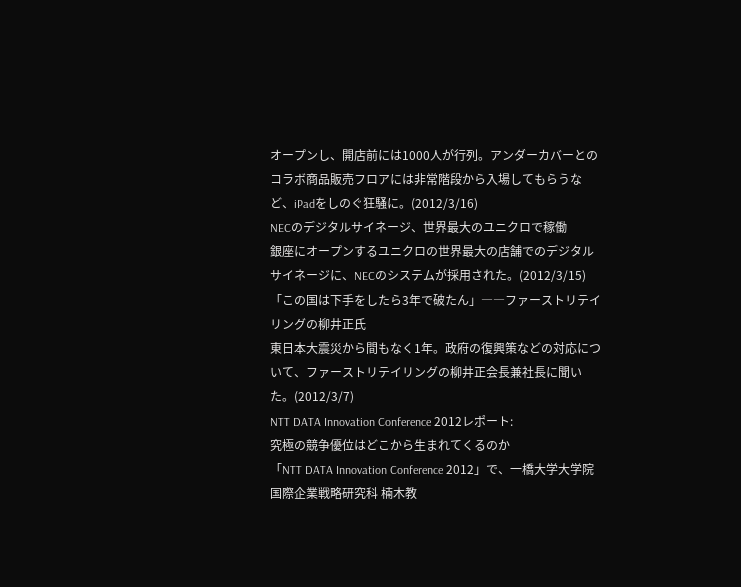オープンし、開店前には1000人が行列。アンダーカバーとのコラボ商品販売フロアには非常階段から入場してもらうなど、iPadをしのぐ狂騒に。(2012/3/16)
NECのデジタルサイネージ、世界最大のユニクロで稼働
銀座にオープンするユニクロの世界最大の店舗でのデジタルサイネージに、NECのシステムが採用された。(2012/3/15)
「この国は下手をしたら3年で破たん」――ファーストリテイリングの柳井正氏
東日本大震災から間もなく1年。政府の復興策などの対応について、ファーストリテイリングの柳井正会長兼社長に聞いた。(2012/3/7)
NTT DATA Innovation Conference 2012レポート:
究極の競争優位はどこから生まれてくるのか
「NTT DATA Innovation Conference 2012」で、一橋大学大学院 国際企業戦略研究科 楠木教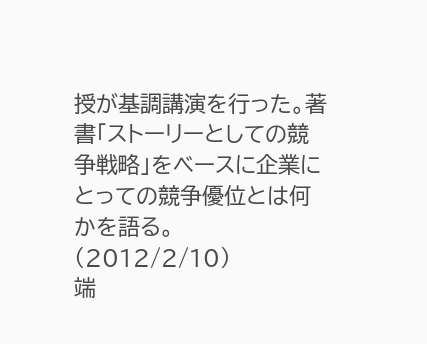授が基調講演を行った。著書「ストーリーとしての競争戦略」をベースに企業にとっての競争優位とは何かを語る。(2012/2/10)
端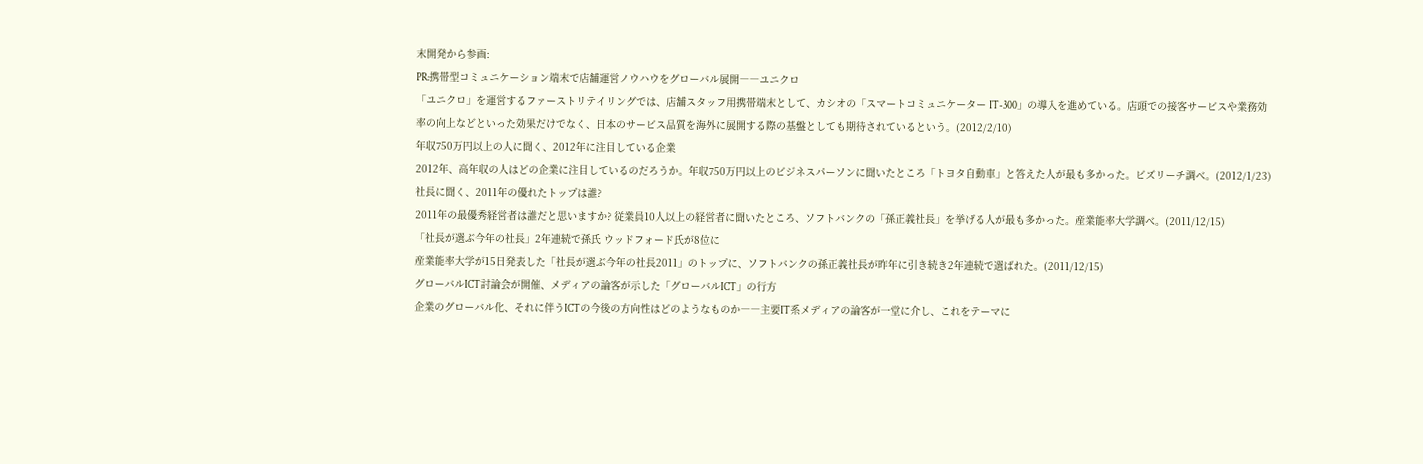末開発から参画:
PR:携帯型コミュニケーション端末で店舗運営ノウハウをグローバル展開――ユニクロ
「ユニクロ」を運営するファーストリテイリングでは、店舗スタッフ用携帯端末として、カシオの「スマートコミュニケーター IT-300」の導入を進めている。店頭での接客サービスや業務効率の向上などといった効果だけでなく、日本のサービス品質を海外に展開する際の基盤としても期待されているという。(2012/2/10)
年収750万円以上の人に聞く、2012年に注目している企業
2012年、高年収の人はどの企業に注目しているのだろうか。年収750万円以上のビジネスパーソンに聞いたところ「トヨタ自動車」と答えた人が最も多かった。ビズリーチ調べ。(2012/1/23)
社長に聞く、2011年の優れたトップは誰?
2011年の最優秀経営者は誰だと思いますか? 従業員10人以上の経営者に聞いたところ、ソフトバンクの「孫正義社長」を挙げる人が最も多かった。産業能率大学調べ。(2011/12/15)
「社長が選ぶ今年の社長」2年連続で孫氏 ウッドフォード氏が8位に
産業能率大学が15日発表した「社長が選ぶ今年の社長2011」のトップに、ソフトバンクの孫正義社長が昨年に引き続き2年連続で選ばれた。(2011/12/15)
グローバルICT討論会が開催、メディアの論客が示した「グローバルICT」の行方
企業のグローバル化、それに伴うICTの今後の方向性はどのようなものか――主要IT系メディアの論客が一堂に介し、これをテーマに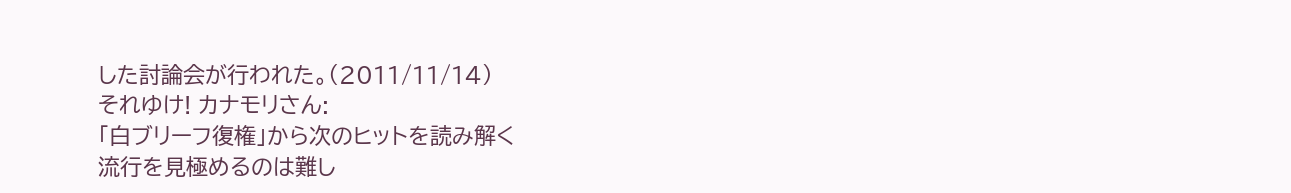した討論会が行われた。(2011/11/14)
それゆけ! カナモリさん:
「白ブリーフ復権」から次のヒットを読み解く
流行を見極めるのは難し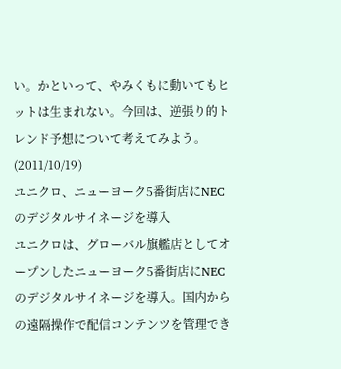い。かといって、やみくもに動いてもヒットは生まれない。今回は、逆張り的トレンド予想について考えてみよう。(2011/10/19)
ユニクロ、ニューヨーク5番街店にNECのデジタルサイネージを導入
ユニクロは、グローバル旗艦店としてオープンしたニューヨーク5番街店にNECのデジタルサイネージを導入。国内からの遠隔操作で配信コンテンツを管理でき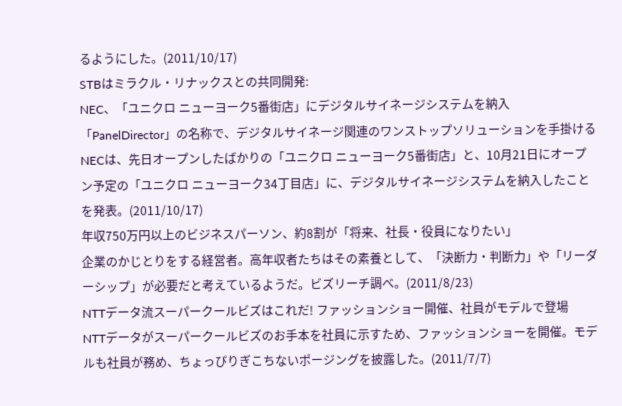るようにした。(2011/10/17)
STBはミラクル・リナックスとの共同開発:
NEC、「ユニクロ ニューヨーク5番街店」にデジタルサイネージシステムを納入
「PanelDirector」の名称で、デジタルサイネージ関連のワンストップソリューションを手掛けるNECは、先日オープンしたばかりの「ユニクロ ニューヨーク5番街店」と、10月21日にオープン予定の「ユニクロ ニューヨーク34丁目店」に、デジタルサイネージシステムを納入したことを発表。(2011/10/17)
年収750万円以上のビジネスパーソン、約8割が「将来、社長・役員になりたい」
企業のかじとりをする経営者。高年収者たちはその素養として、「決断力・判断力」や「リーダーシップ」が必要だと考えているようだ。ビズリーチ調べ。(2011/8/23)
NTTデータ流スーパークールビズはこれだ! ファッションショー開催、社員がモデルで登場
NTTデータがスーパークールビズのお手本を社員に示すため、ファッションショーを開催。モデルも社員が務め、ちょっぴりぎこちないポージングを披露した。(2011/7/7)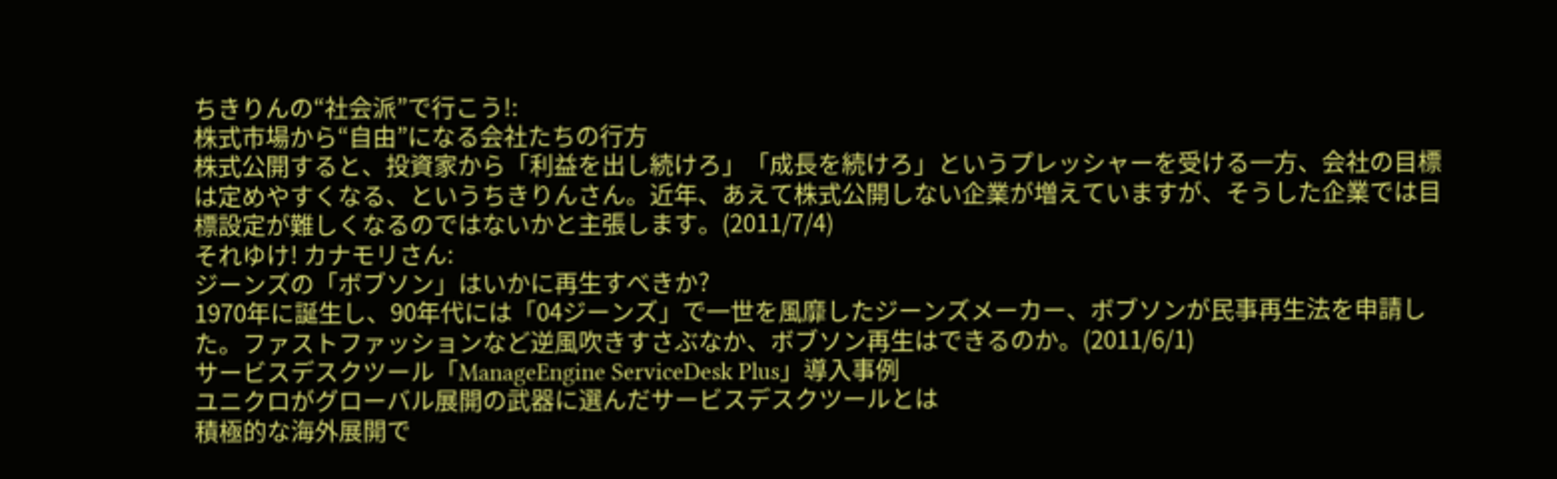ちきりんの“社会派”で行こう!:
株式市場から“自由”になる会社たちの行方
株式公開すると、投資家から「利益を出し続けろ」「成長を続けろ」というプレッシャーを受ける一方、会社の目標は定めやすくなる、というちきりんさん。近年、あえて株式公開しない企業が増えていますが、そうした企業では目標設定が難しくなるのではないかと主張します。(2011/7/4)
それゆけ! カナモリさん:
ジーンズの「ボブソン」はいかに再生すべきか?
1970年に誕生し、90年代には「04ジーンズ」で一世を風靡したジーンズメーカー、ボブソンが民事再生法を申請した。ファストファッションなど逆風吹きすさぶなか、ボブソン再生はできるのか。(2011/6/1)
サービスデスクツール「ManageEngine ServiceDesk Plus」導入事例
ユニクロがグローバル展開の武器に選んだサービスデスクツールとは
積極的な海外展開で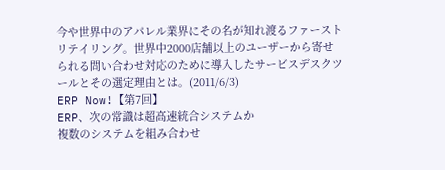今や世界中のアパレル業界にその名が知れ渡るファーストリテイリング。世界中2000店舗以上のユーザーから寄せられる問い合わせ対応のために導入したサービスデスクツールとその選定理由とは。(2011/6/3)
ERP Now!【第7回】
ERP、次の常識は超高速統合システムか
複数のシステムを組み合わせ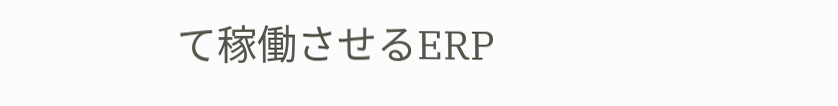て稼働させるERP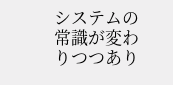システムの常識が変わりつつあり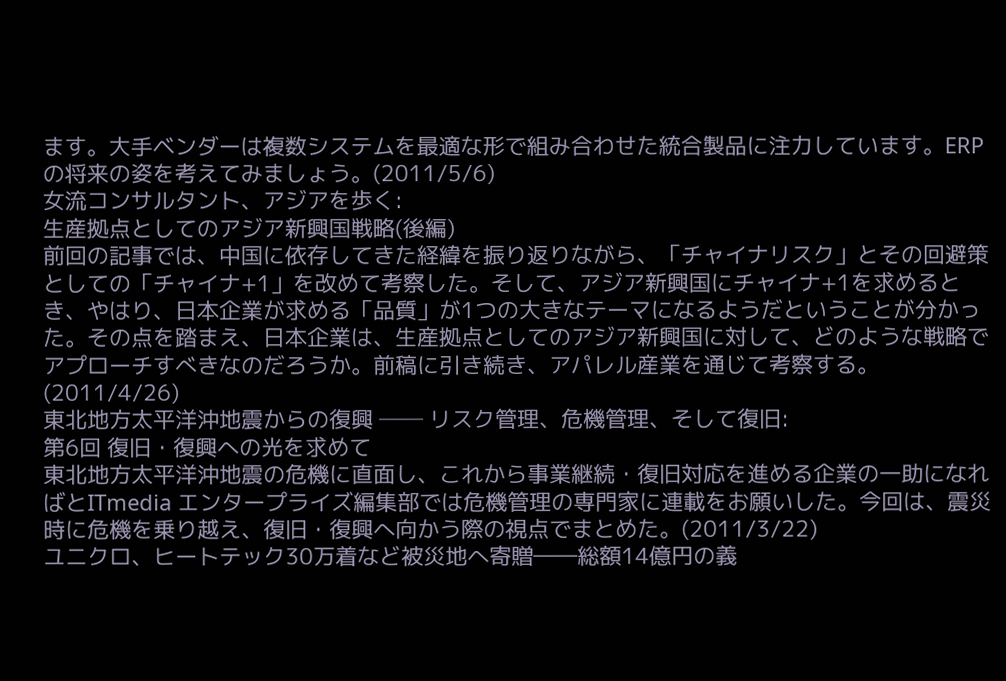ます。大手ベンダーは複数システムを最適な形で組み合わせた統合製品に注力しています。ERPの将来の姿を考えてみましょう。(2011/5/6)
女流コンサルタント、アジアを歩く:
生産拠点としてのアジア新興国戦略(後編)
前回の記事では、中国に依存してきた経緯を振り返りながら、「チャイナリスク」とその回避策としての「チャイナ+1」を改めて考察した。そして、アジア新興国にチャイナ+1を求めるとき、やはり、日本企業が求める「品質」が1つの大きなテーマになるようだということが分かった。その点を踏まえ、日本企業は、生産拠点としてのアジア新興国に対して、どのような戦略でアプローチすべきなのだろうか。前稿に引き続き、アパレル産業を通じて考察する。(2011/4/26)
東北地方太平洋沖地震からの復興 ── リスク管理、危機管理、そして復旧:
第6回 復旧・復興への光を求めて
東北地方太平洋沖地震の危機に直面し、これから事業継続・復旧対応を進める企業の一助になればとITmedia エンタープライズ編集部では危機管理の専門家に連載をお願いした。今回は、震災時に危機を乗り越え、復旧・復興へ向かう際の視点でまとめた。(2011/3/22)
ユニクロ、ヒートテック30万着など被災地へ寄贈――総額14億円の義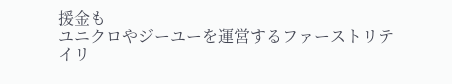援金も
ユニクロやジーユーを運営するファーストリテイリ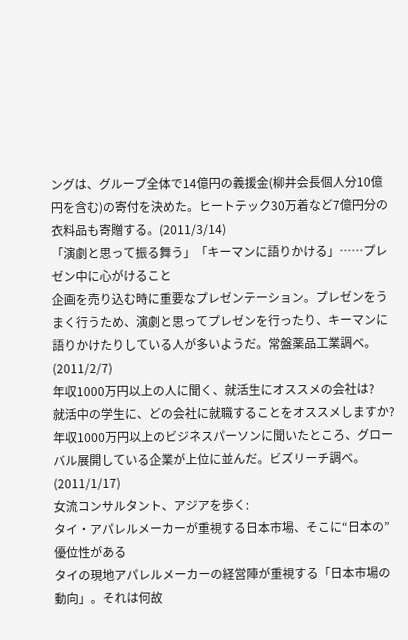ングは、グループ全体で14億円の義援金(柳井会長個人分10億円を含む)の寄付を決めた。ヒートテック30万着など7億円分の衣料品も寄贈する。(2011/3/14)
「演劇と思って振る舞う」「キーマンに語りかける」……プレゼン中に心がけること
企画を売り込む時に重要なプレゼンテーション。プレゼンをうまく行うため、演劇と思ってプレゼンを行ったり、キーマンに語りかけたりしている人が多いようだ。常盤薬品工業調べ。(2011/2/7)
年収1000万円以上の人に聞く、就活生にオススメの会社は?
就活中の学生に、どの会社に就職することをオススメしますか? 年収1000万円以上のビジネスパーソンに聞いたところ、グローバル展開している企業が上位に並んだ。ビズリーチ調べ。(2011/1/17)
女流コンサルタント、アジアを歩く:
タイ・アパレルメーカーが重視する日本市場、そこに“日本の”優位性がある
タイの現地アパレルメーカーの経営陣が重視する「日本市場の動向」。それは何故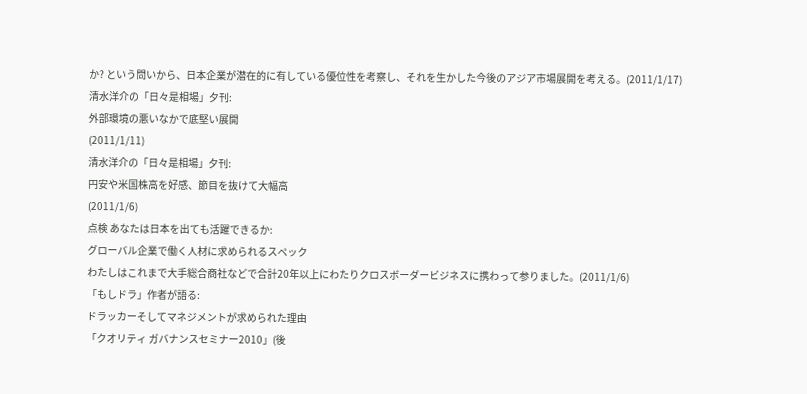か? という問いから、日本企業が潜在的に有している優位性を考察し、それを生かした今後のアジア市場展開を考える。(2011/1/17)
清水洋介の「日々是相場」夕刊:
外部環境の悪いなかで底堅い展開
(2011/1/11)
清水洋介の「日々是相場」夕刊:
円安や米国株高を好感、節目を抜けて大幅高
(2011/1/6)
点検 あなたは日本を出ても活躍できるか:
グローバル企業で働く人材に求められるスペック
わたしはこれまで大手総合商社などで合計20年以上にわたりクロスボーダービジネスに携わって参りました。(2011/1/6)
「もしドラ」作者が語る:
ドラッカーそしてマネジメントが求められた理由
「クオリティ ガバナンスセミナー2010」(後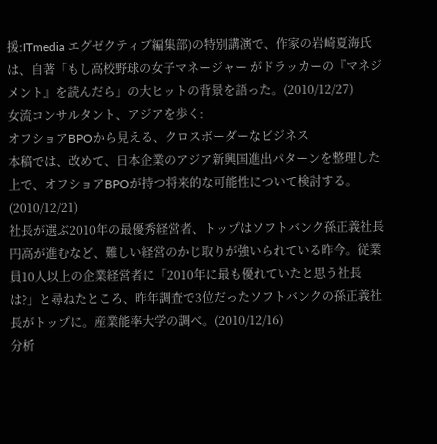援:ITmedia エグゼクティブ編集部)の特別講演で、作家の岩崎夏海氏は、自著「もし高校野球の女子マネージャー がドラッカーの『マネジメント』を読んだら」の大ヒットの背景を語った。(2010/12/27)
女流コンサルタント、アジアを歩く:
オフショアBPOから見える、クロスボーダーなビジネス
本稿では、改めて、日本企業のアジア新興国進出パターンを整理した上で、オフショアBPOが持つ将来的な可能性について検討する。(2010/12/21)
社長が選ぶ2010年の最優秀経営者、トップはソフトバンク孫正義社長
円高が進むなど、難しい経営のかじ取りが強いられている昨今。従業員10人以上の企業経営者に「2010年に最も優れていたと思う社長は?」と尋ねたところ、昨年調査で3位だったソフトバンクの孫正義社長がトップに。産業能率大学の調べ。(2010/12/16)
分析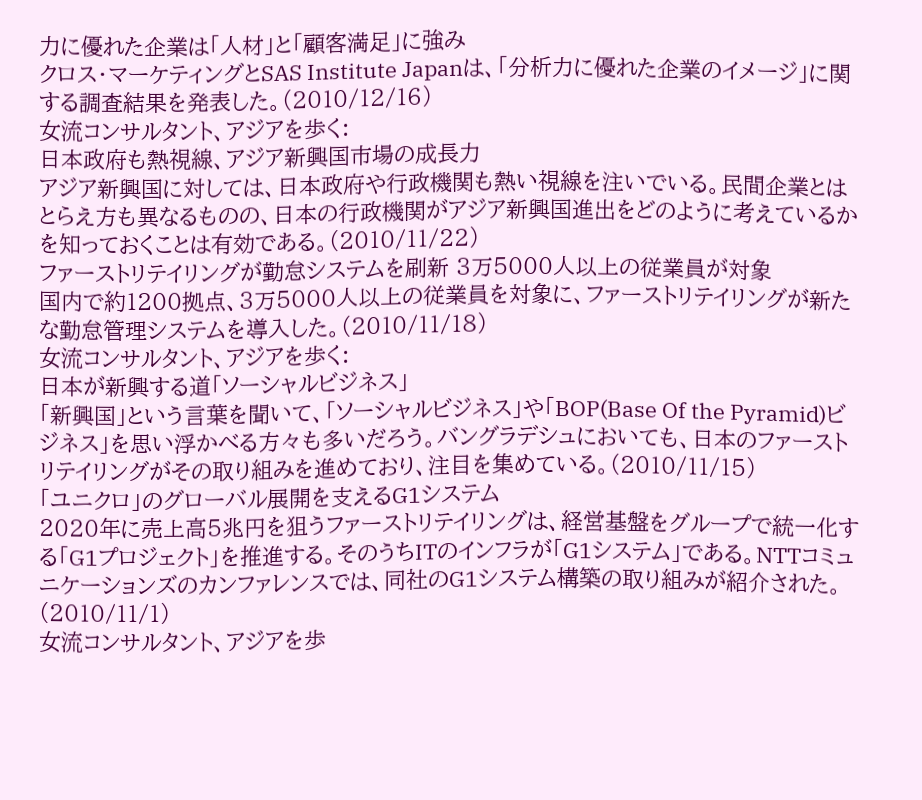力に優れた企業は「人材」と「顧客満足」に強み
クロス・マーケティングとSAS Institute Japanは、「分析力に優れた企業のイメージ」に関する調査結果を発表した。(2010/12/16)
女流コンサルタント、アジアを歩く:
日本政府も熱視線、アジア新興国市場の成長力
アジア新興国に対しては、日本政府や行政機関も熱い視線を注いでいる。民間企業とはとらえ方も異なるものの、日本の行政機関がアジア新興国進出をどのように考えているかを知っておくことは有効である。(2010/11/22)
ファーストリテイリングが勤怠システムを刷新 3万5000人以上の従業員が対象
国内で約1200拠点、3万5000人以上の従業員を対象に、ファーストリテイリングが新たな勤怠管理システムを導入した。(2010/11/18)
女流コンサルタント、アジアを歩く:
日本が新興する道「ソーシャルビジネス」
「新興国」という言葉を聞いて、「ソーシャルビジネス」や「BOP(Base Of the Pyramid)ビジネス」を思い浮かべる方々も多いだろう。バングラデシュにおいても、日本のファーストリテイリングがその取り組みを進めており、注目を集めている。(2010/11/15)
「ユニクロ」のグローバル展開を支えるG1システム
2020年に売上高5兆円を狙うファーストリテイリングは、経営基盤をグループで統一化する「G1プロジェクト」を推進する。そのうちITのインフラが「G1システム」である。NTTコミュニケーションズのカンファレンスでは、同社のG1システム構築の取り組みが紹介された。(2010/11/1)
女流コンサルタント、アジアを歩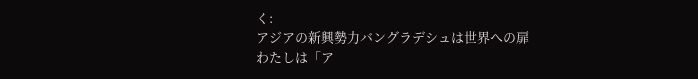く:
アジアの新興勢力バングラデシュは世界への扉
わたしは「ア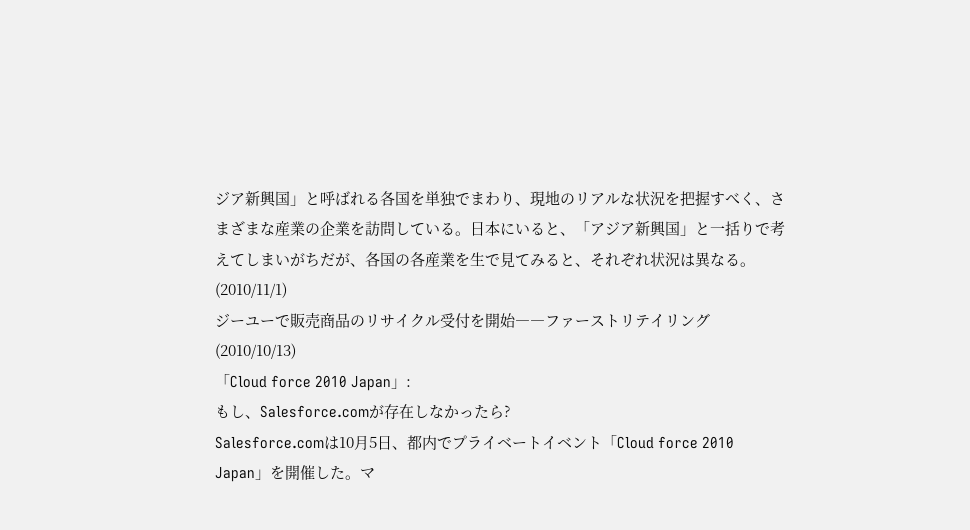ジア新興国」と呼ばれる各国を単独でまわり、現地のリアルな状況を把握すべく、さまざまな産業の企業を訪問している。日本にいると、「アジア新興国」と一括りで考えてしまいがちだが、各国の各産業を生で見てみると、それぞれ状況は異なる。(2010/11/1)
ジーユーで販売商品のリサイクル受付を開始――ファーストリテイリング
(2010/10/13)
「Cloud force 2010 Japan」:
もし、Salesforce.comが存在しなかったら?
Salesforce.comは10月5日、都内でプライベートイベント「Cloud force 2010 Japan」を開催した。マ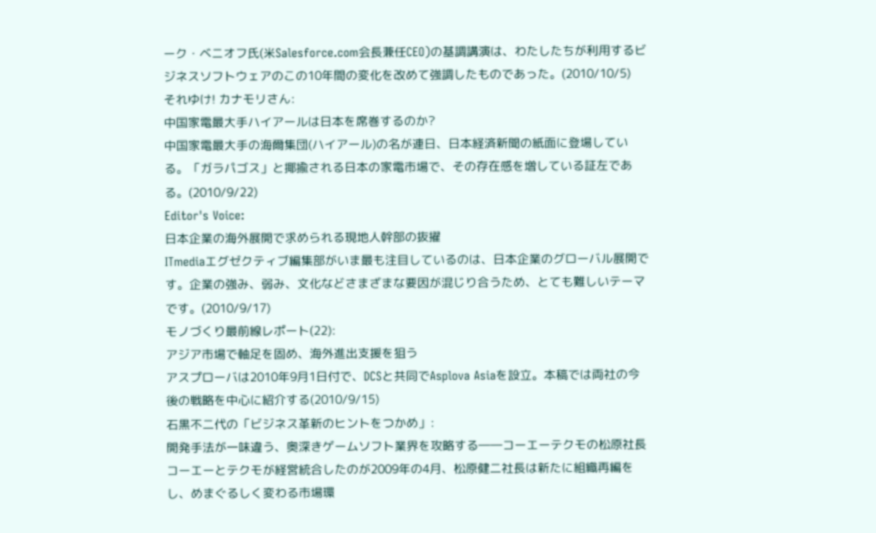ーク・ベニオフ氏(米Salesforce.com会長兼任CEO)の基調講演は、わたしたちが利用するビジネスソフトウェアのこの10年間の変化を改めて強調したものであった。(2010/10/5)
それゆけ! カナモリさん:
中国家電最大手ハイアールは日本を席巻するのか?
中国家電最大手の海爾集団(ハイアール)の名が連日、日本経済新聞の紙面に登場している。「ガラパゴス」と揶揄される日本の家電市場で、その存在感を増している証左である。(2010/9/22)
Editor's Voice:
日本企業の海外展開で求められる現地人幹部の抜擢
ITmediaエグゼクティブ編集部がいま最も注目しているのは、日本企業のグローバル展開です。企業の強み、弱み、文化などさまざまな要因が混じり合うため、とても難しいテーマです。(2010/9/17)
モノづくり最前線レポート(22):
アジア市場で軸足を固め、海外進出支援を狙う
アスプローバは2010年9月1日付で、DCSと共同でAsplova Asiaを設立。本稿では両社の今後の戦略を中心に紹介する(2010/9/15)
石黒不二代の「ビジネス革新のヒントをつかめ」:
開発手法が一味違う、奥深きゲームソフト業界を攻略する――コーエーテクモの松原社長
コーエーとテクモが経営統合したのが2009年の4月、松原健二社長は新たに組織再編をし、めまぐるしく変わる市場環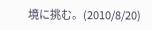境に挑む。(2010/8/20)